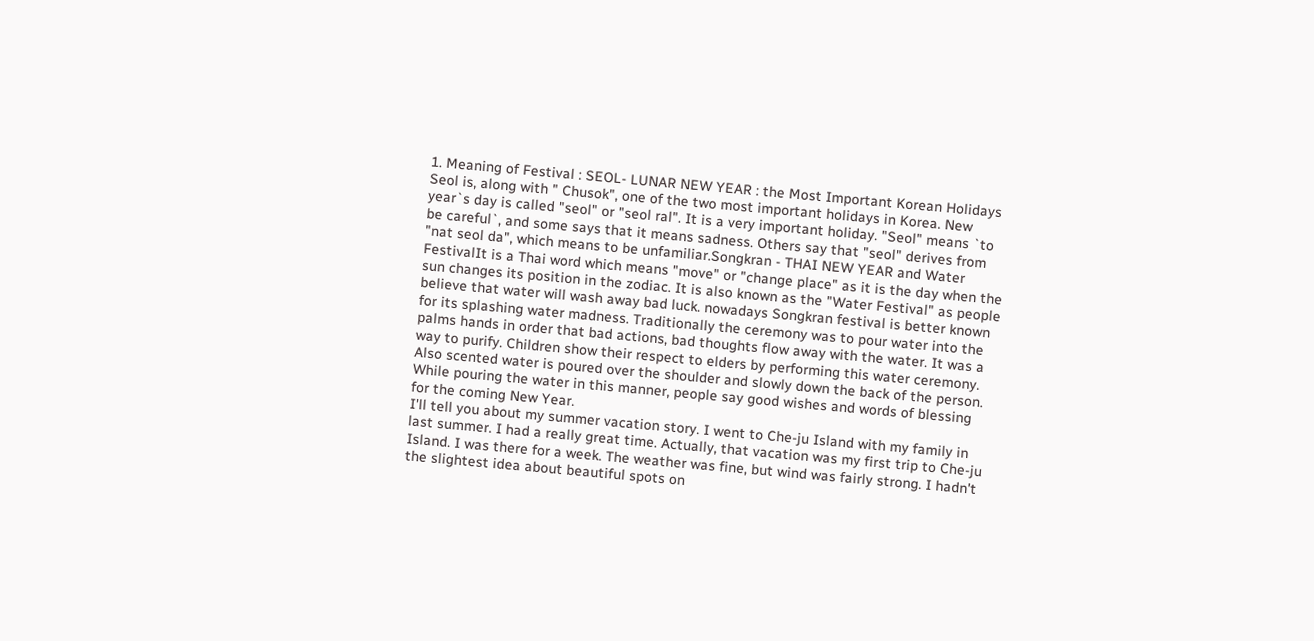1. Meaning of Festival : SEOL‐ LUNAR NEW YEAR : the Most Important Korean Holidays Seol is, along with " Chusok", one of the two most important holidays in Korea. New year`s day is called "seol" or "seol ral". It is a very important holiday. "Seol" means `to be careful`, and some says that it means sadness. Others say that "seol" derives from "nat seol da", which means to be unfamiliar.Songkran ‐ THAI NEW YEAR and Water FestivalIt is a Thai word which means "move" or "change place" as it is the day when the sun changes its position in the zodiac. It is also known as the "Water Festival" as people believe that water will wash away bad luck. nowadays Songkran festival is better known for its splashing water madness. Traditionally the ceremony was to pour water into the palms hands in order that bad actions, bad thoughts flow away with the water. It was a way to purify. Children show their respect to elders by performing this water ceremony. Also scented water is poured over the shoulder and slowly down the back of the person. While pouring the water in this manner, people say good wishes and words of blessing for the coming New Year.
I'll tell you about my summer vacation story. I went to Che-ju Island with my family in last summer. I had a really great time. Actually, that vacation was my first trip to Che-ju Island. I was there for a week. The weather was fine, but wind was fairly strong. I hadn't the slightest idea about beautiful spots on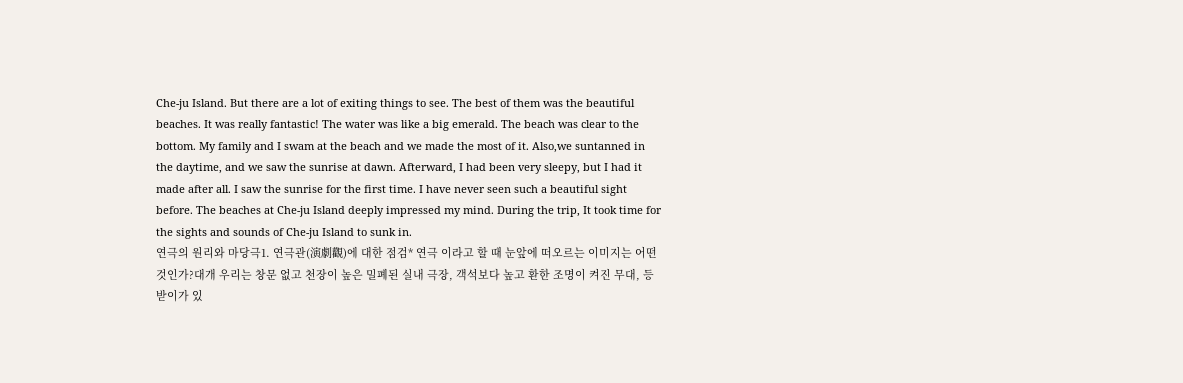Che-ju Island. But there are a lot of exiting things to see. The best of them was the beautiful beaches. It was really fantastic! The water was like a big emerald. The beach was clear to the bottom. My family and I swam at the beach and we made the most of it. Also,we suntanned in the daytime, and we saw the sunrise at dawn. Afterward, I had been very sleepy, but I had it made after all. I saw the sunrise for the first time. I have never seen such a beautiful sight before. The beaches at Che-ju Island deeply impressed my mind. During the trip, It took time for the sights and sounds of Che-ju Island to sunk in.
연극의 원리와 마당극1. 연극관(演劇觀)에 대한 점검* 연극 이라고 할 때 눈앞에 떠오르는 이미지는 어떤 것인가?대개 우리는 창문 없고 천장이 높은 밀폐된 실내 극장, 객석보다 높고 환한 조명이 켜진 무대, 등받이가 있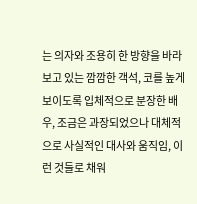는 의자와 조용히 한 방향을 바라보고 있는 깜깜한 객석, 코를 높게 보이도록 입체적으로 분장한 배우, 조금은 과장되었으나 대체적으로 사실적인 대사와 움직임, 이런 것들로 채워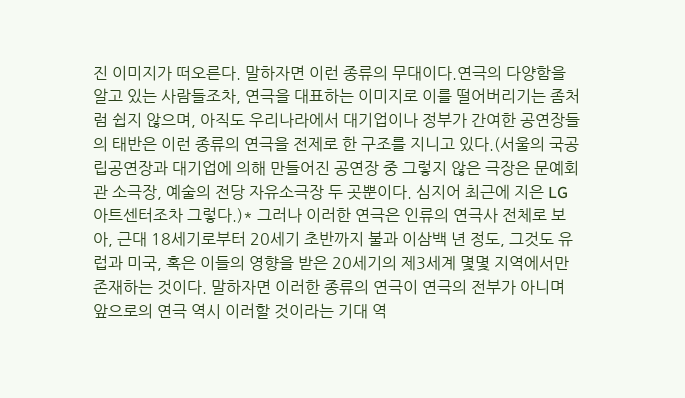진 이미지가 떠오른다. 말하자면 이런 종류의 무대이다.연극의 다양함을 알고 있는 사람들조차, 연극을 대표하는 이미지로 이를 떨어버리기는 좀처럼 쉽지 않으며, 아직도 우리나라에서 대기업이나 정부가 간여한 공연장들의 태반은 이런 종류의 연극을 전제로 한 구조를 지니고 있다.(서울의 국공립공연장과 대기업에 의해 만들어진 공연장 중 그렇지 않은 극장은 문예회관 소극장, 예술의 전당 자유소극장 두 곳뿐이다. 심지어 최근에 지은 LG아트센터조차 그렇다.)* 그러나 이러한 연극은 인류의 연극사 전체로 보아, 근대 18세기로부터 20세기 초반까지 불과 이삼백 년 정도, 그것도 유럽과 미국, 혹은 이들의 영향을 받은 20세기의 제3세계 몇몇 지역에서만 존재하는 것이다. 말하자면 이러한 종류의 연극이 연극의 전부가 아니며 앞으로의 연극 역시 이러할 것이라는 기대 역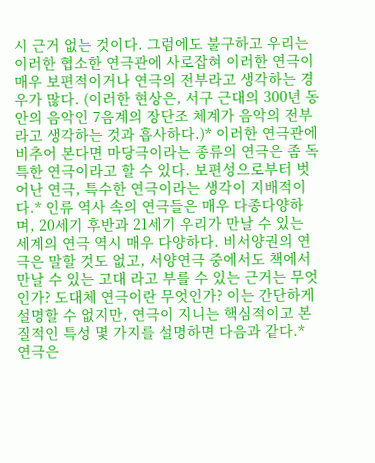시 근거 없는 것이다. 그럼에도 불구하고 우리는 이러한 협소한 연극관에 사로잡혀 이러한 연극이 매우 보편적이거나 연극의 전부라고 생각하는 경우가 많다. (이러한 현상은, 서구 근대의 300년 동안의 음악인 7음계의 장단조 체계가 음악의 전부라고 생각하는 것과 흡사하다.)* 이러한 연극관에 비추어 본다면 마당극이라는 종류의 연극은 좀 독특한 연극이라고 할 수 있다. 보편성으로부터 벗어난 연극, 특수한 연극이라는 생각이 지배적이다.* 인류 역사 속의 연극들은 매우 다종다양하며, 20세기 후반과 21세기 우리가 만날 수 있는 세계의 연극 역시 매우 다양하다. 비서양권의 연극은 말할 것도 없고, 서양연극 중에서도 책에서 만날 수 있는 고대 라고 부를 수 있는 근거는 무엇인가? 도대체 연극이란 무엇인가? 이는 간단하게 설명할 수 없지만, 연극이 지니는 핵심적이고 본질적인 특성 몇 가지를 설명하면 다음과 같다.* 연극은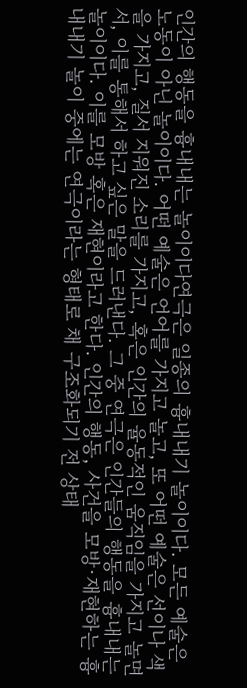인간의 행동을 흉내내는 놀이이다연극은 일종의 흉내내기 놀이이다. 모든 예술은 노동이 아닌 놀이이다. 어떤 예술은 언어를 가지고 놀고, 또 어떤 예술은 선이나 색을 가지고, 질서 지워진 소리를 가지고, 혹은 인간의 율동적인 움직임을 가지고 놀면서, 이를 통해서 하고 싶은 말을 드러낸다. 그 중 연극은 인간들의 행동을 흉내내는 놀이이다. 이를 모방 혹은 재현이라고 한다. 인간의 행동, 사건을 모방·재현하는 흉내내기 놀이 중에는 연극이라는 형태로 채 구조화되기 전 상태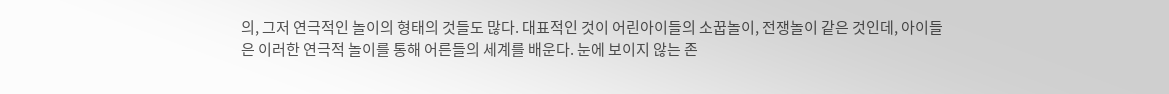의, 그저 연극적인 놀이의 형태의 것들도 많다. 대표적인 것이 어린아이들의 소꿉놀이, 전쟁놀이 같은 것인데, 아이들은 이러한 연극적 놀이를 통해 어른들의 세계를 배운다. 눈에 보이지 않는 존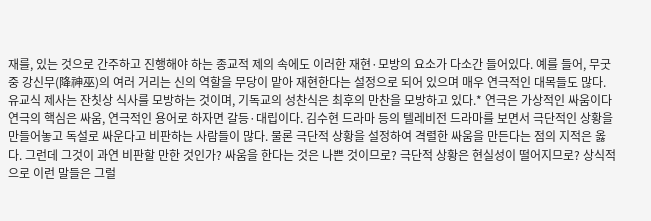재를, 있는 것으로 간주하고 진행해야 하는 종교적 제의 속에도 이러한 재현·모방의 요소가 다소간 들어있다. 예를 들어, 무굿 중 강신무(降神巫)의 여러 거리는 신의 역할을 무당이 맡아 재현한다는 설정으로 되어 있으며 매우 연극적인 대목들도 많다. 유교식 제사는 잔칫상 식사를 모방하는 것이며, 기독교의 성찬식은 최후의 만찬을 모방하고 있다.* 연극은 가상적인 싸움이다연극의 핵심은 싸움, 연극적인 용어로 하자면 갈등·대립이다. 김수현 드라마 등의 텔레비전 드라마를 보면서 극단적인 상황을 만들어놓고 독설로 싸운다고 비판하는 사람들이 많다. 물론 극단적 상황을 설정하여 격렬한 싸움을 만든다는 점의 지적은 옳다. 그런데 그것이 과연 비판할 만한 것인가? 싸움을 한다는 것은 나쁜 것이므로? 극단적 상황은 현실성이 떨어지므로? 상식적으로 이런 말들은 그럴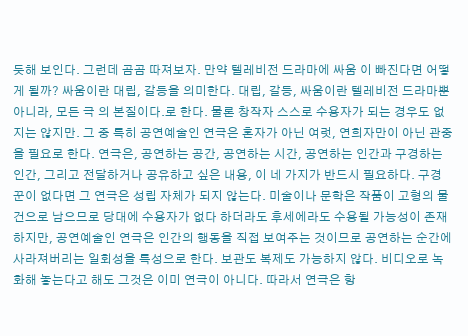듯해 보인다. 그런데 곰곰 따져보자. 만약 텔레비전 드라마에 싸움 이 빠진다면 어떻게 될까? 싸움이란 대립, 갈등을 의미한다. 대립, 갈등, 싸움이란 텔레비전 드라마뿐 아니라, 모든 극 의 본질이다.로 한다. 물론 창작자 스스로 수용자가 되는 경우도 없지는 않지만. 그 중 특히 공연예술인 연극은 혼자가 아닌 여럿, 연희자만이 아닌 관중을 필요로 한다. 연극은, 공연하는 공간, 공연하는 시간, 공연하는 인간과 구경하는 인간, 그리고 전달하거나 공유하고 싶은 내용, 이 네 가지가 반드시 필요하다. 구경꾼이 없다면 그 연극은 성립 자체가 되지 않는다. 미술이나 문학은 작품이 고형의 물건으로 남으므로 당대에 수용자가 없다 하더라도 후세에라도 수용될 가능성이 존재하지만, 공연예술인 연극은 인간의 행동을 직접 보여주는 것이므로 공연하는 순간에 사라져버리는 일회성을 특성으로 한다. 보관도 복제도 가능하지 않다. 비디오로 녹화해 놓는다고 해도 그것은 이미 연극이 아니다. 따라서 연극은 항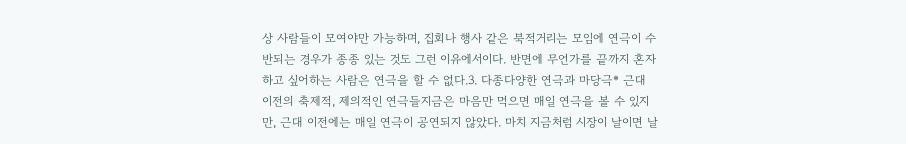상 사람들이 모여야만 가능하며, 집회나 행사 같은 북적거리는 모임에 연극이 수반되는 경우가 종종 있는 것도 그런 이유에서이다. 반면에 무언가를 끝까지 혼자 하고 싶어하는 사람은 연극을 할 수 없다.3. 다종다양한 연극과 마당극* 근대 이전의 축제적, 제의적인 연극들지금은 마음만 먹으면 매일 연극을 볼 수 있지만, 근대 이전에는 매일 연극이 공연되지 않았다. 마치 지금처럼 시장이 날이면 날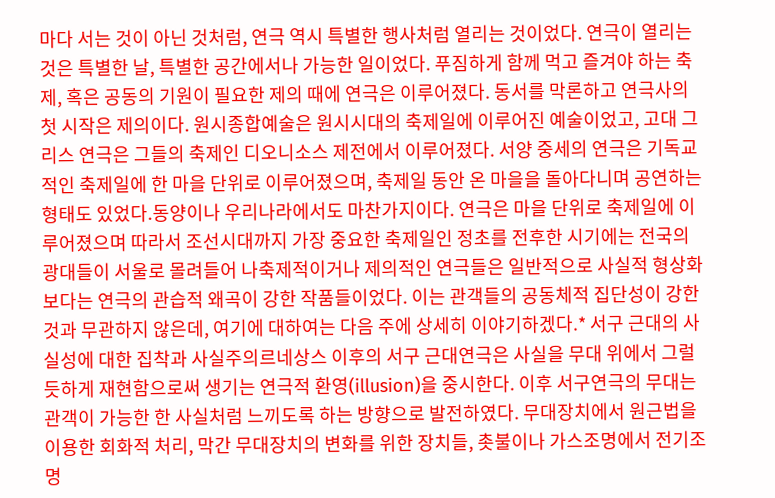마다 서는 것이 아닌 것처럼, 연극 역시 특별한 행사처럼 열리는 것이었다. 연극이 열리는 것은 특별한 날, 특별한 공간에서나 가능한 일이었다. 푸짐하게 함께 먹고 즐겨야 하는 축제, 혹은 공동의 기원이 필요한 제의 때에 연극은 이루어졌다. 동서를 막론하고 연극사의 첫 시작은 제의이다. 원시종합예술은 원시시대의 축제일에 이루어진 예술이었고, 고대 그리스 연극은 그들의 축제인 디오니소스 제전에서 이루어졌다. 서양 중세의 연극은 기독교적인 축제일에 한 마을 단위로 이루어졌으며, 축제일 동안 온 마을을 돌아다니며 공연하는 형태도 있었다.동양이나 우리나라에서도 마찬가지이다. 연극은 마을 단위로 축제일에 이루어졌으며 따라서 조선시대까지 가장 중요한 축제일인 정초를 전후한 시기에는 전국의 광대들이 서울로 몰려들어 나축제적이거나 제의적인 연극들은 일반적으로 사실적 형상화보다는 연극의 관습적 왜곡이 강한 작품들이었다. 이는 관객들의 공동체적 집단성이 강한 것과 무관하지 않은데, 여기에 대하여는 다음 주에 상세히 이야기하겠다.* 서구 근대의 사실성에 대한 집착과 사실주의르네상스 이후의 서구 근대연극은 사실을 무대 위에서 그럴 듯하게 재현함으로써 생기는 연극적 환영(illusion)을 중시한다. 이후 서구연극의 무대는 관객이 가능한 한 사실처럼 느끼도록 하는 방향으로 발전하였다. 무대장치에서 원근법을 이용한 회화적 처리, 막간 무대장치의 변화를 위한 장치들, 촛불이나 가스조명에서 전기조명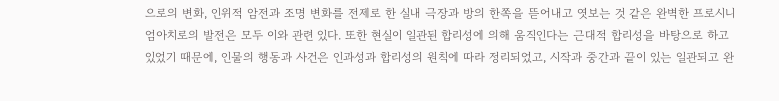으로의 변화, 인위적 암전과 조명 변화를 전제로 한 실내 극장과 방의 한쪽을 뜯어내고 엿보는 것 같은 완벽한 프로시니엄아치로의 발전은 모두 이와 관련 있다. 또한 현실이 일관된 합리성에 의해 움직인다는 근대적 합리성을 바탕으로 하고 있었기 때문에, 인물의 행동과 사건은 인과성과 합리성의 원칙에 따라 정리되었고, 시작과 중간과 끝이 있는 일관되고 완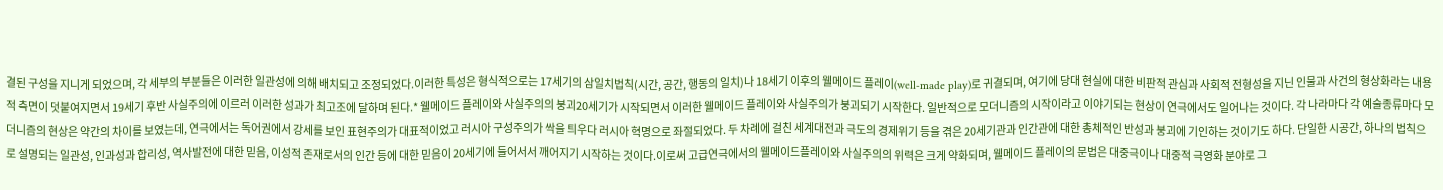결된 구성을 지니게 되었으며, 각 세부의 부분들은 이러한 일관성에 의해 배치되고 조정되었다.이러한 특성은 형식적으로는 17세기의 삼일치법칙(시간, 공간, 행동의 일치)나 18세기 이후의 웰메이드 플레이(well-made play)로 귀결되며, 여기에 당대 현실에 대한 비판적 관심과 사회적 전형성을 지닌 인물과 사건의 형상화라는 내용적 측면이 덧붙여지면서 19세기 후반 사실주의에 이르러 이러한 성과가 최고조에 달하며 된다.* 웰메이드 플레이와 사실주의의 붕괴20세기가 시작되면서 이러한 웰메이드 플레이와 사실주의가 붕괴되기 시작한다. 일반적으로 모더니즘의 시작이라고 이야기되는 현상이 연극에서도 일어나는 것이다. 각 나라마다 각 예술종류마다 모더니즘의 현상은 약간의 차이를 보였는데, 연극에서는 독어권에서 강세를 보인 표현주의가 대표적이었고 러시아 구성주의가 싹을 틔우다 러시아 혁명으로 좌절되었다. 두 차례에 걸친 세계대전과 극도의 경제위기 등을 겪은 20세기관과 인간관에 대한 총체적인 반성과 붕괴에 기인하는 것이기도 하다. 단일한 시공간, 하나의 법칙으로 설명되는 일관성, 인과성과 합리성, 역사발전에 대한 믿음, 이성적 존재로서의 인간 등에 대한 믿음이 20세기에 들어서서 깨어지기 시작하는 것이다.이로써 고급연극에서의 웰메이드플레이와 사실주의의 위력은 크게 약화되며, 웰메이드 플레이의 문법은 대중극이나 대중적 극영화 분야로 그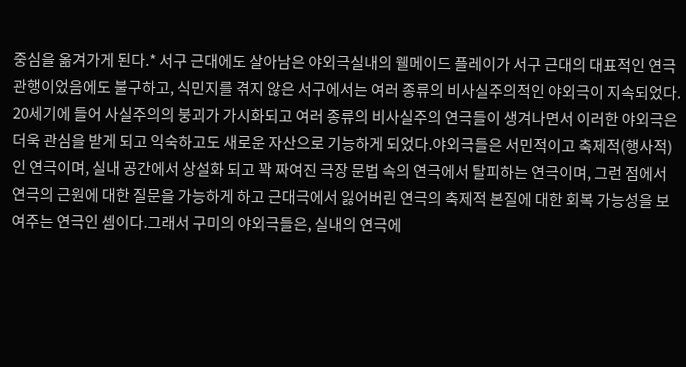중심을 옮겨가게 된다.* 서구 근대에도 살아남은 야외극실내의 웰메이드 플레이가 서구 근대의 대표적인 연극 관행이었음에도 불구하고, 식민지를 겪지 않은 서구에서는 여러 종류의 비사실주의적인 야외극이 지속되었다. 20세기에 들어 사실주의의 붕괴가 가시화되고 여러 종류의 비사실주의 연극들이 생겨나면서 이러한 야외극은 더욱 관심을 받게 되고 익숙하고도 새로운 자산으로 기능하게 되었다.야외극들은 서민적이고 축제적(행사적)인 연극이며, 실내 공간에서 상설화 되고 꽉 짜여진 극장 문법 속의 연극에서 탈피하는 연극이며, 그런 점에서 연극의 근원에 대한 질문을 가능하게 하고 근대극에서 잃어버린 연극의 축제적 본질에 대한 회복 가능성을 보여주는 연극인 셈이다.그래서 구미의 야외극들은, 실내의 연극에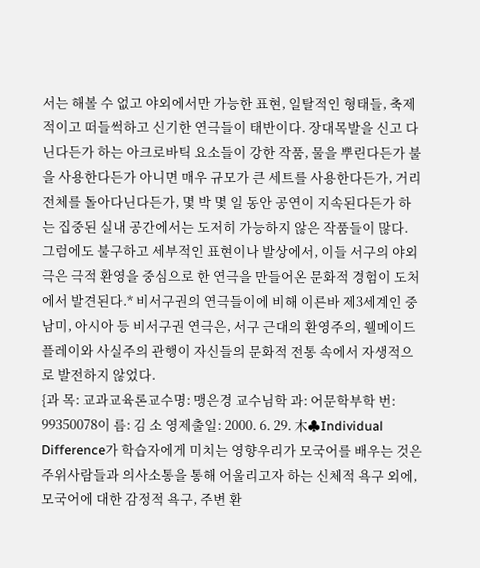서는 해볼 수 없고 야외에서만 가능한 표현, 일탈적인 형태들, 축제적이고 떠들썩하고 신기한 연극들이 태반이다. 장대목발을 신고 다닌다든가 하는 아크로바틱 요소들이 강한 작품, 물을 뿌린다든가 불을 사용한다든가 아니면 매우 규모가 큰 세트를 사용한다든가, 거리 전체를 돌아다닌다든가, 몇 박 몇 일 동안 공연이 지속된다든가 하는 집중된 실내 공간에서는 도저히 가능하지 않은 작품들이 많다. 그럼에도 불구하고 세부적인 표현이나 발상에서, 이들 서구의 야외극은 극적 환영을 중심으로 한 연극을 만들어온 문화적 경험이 도처에서 발견된다.* 비서구권의 연극들이에 비해 이른바 제3세계인 중남미, 아시아 등 비서구권 연극은, 서구 근대의 환영주의, 웰메이드 플레이와 사실주의 관행이 자신들의 문화적 전통 속에서 자생적으로 발전하지 않었다.
{과 목: 교과교육론교수명: 맹은경 교수님학 과: 어문학부학 번: 99350078이 름: 김 소 영제출일: 2000. 6. 29. 木♣Individual Difference가 학습자에게 미치는 영향우리가 모국어를 배우는 것은 주위사람들과 의사소통을 통해 어울리고자 하는 신체적 욕구 외에, 모국어에 대한 감정적 욕구, 주변 환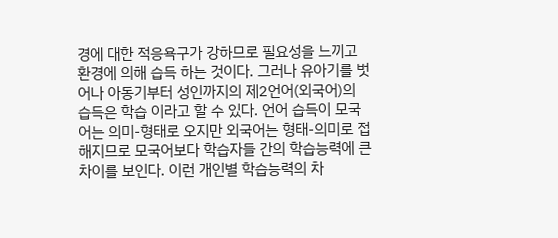경에 대한 적응욕구가 강하므로 필요성을 느끼고 환경에 의해 습득 하는 것이다. 그러나 유아기를 벗어나 아동기부터 성인까지의 제2언어(외국어)의 습득은 학습 이라고 할 수 있다. 언어 습득이 모국어는 의미-형태로 오지만 외국어는 형태-의미로 접해지므로 모국어보다 학습자들 간의 학습능력에 큰 차이를 보인다. 이런 개인별 학습능력의 차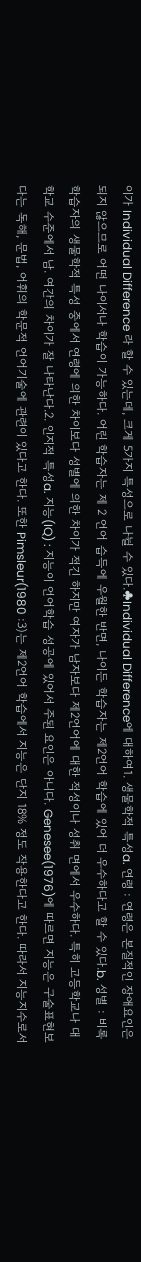이가 Individual Difference 라 할 수 있는데, 크게 5가지 특성으로 나뉠 수 있다.♣Individual Difference에 대하여1. 생물학적 특성a. 연령 : 연령은 본질적인 장애요인은 되지 않으므로 어떤 나이서나 학습이 가능하다. 어린 학습자는 제 2 언어 습득에 우월한 반면, 나이든 학습자는 제2언어 학습에 있어 더 우수하다고 할 수 있다.b. 성별 : 비록 학습자의 생물학적 특성 중에서 연령에 의한 차이보다 성별에 의한 차이가 적긴 하지만 여자가 남자보다 제2언어에 대한 적성이나 성취 면에서 우수하다. 특히 고등학교나 대학교 수준에서 남. 여간의 차이가 잘 나타난다.2. 인지적 특성a. 지능(IQ) : 지능이 언어학습 성공에 있어서 주된 요인은 아니다. Genesee(1976)에 따르면 지능은 구술표현보다는 독해, 문법, 어휘의 학문적 언어기술에 관련이 있다고 한다. 또한 Pimsleur(1980 :3)는 제2언어 학습에서 지능은 단지 18% 정도 작용한다고 한다. 따라서 지능지수로서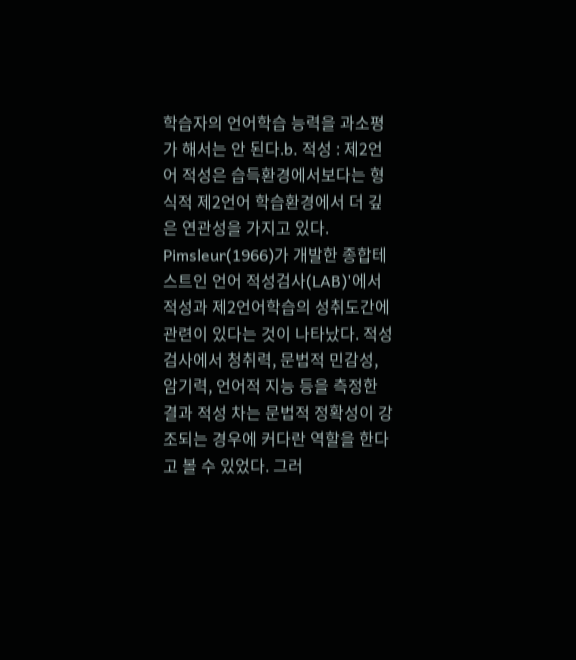학습자의 언어학습 능력을 과소평가 해서는 안 된다.b. 적성 : 제2언어 적성은 습득환경에서보다는 형식적 제2언어 학습환경에서 더 깊은 연관성을 가지고 있다. Pimsleur(1966)가 개발한 종합테스트인 언어 적성검사(LAB)'에서 적성과 제2언어학습의 성취도간에 관련이 있다는 것이 나타났다. 적성검사에서 청취력, 문법적 민감성, 암기력, 언어적 지능 등을 측정한 결과 적성 차는 문법적 정확성이 강조되는 경우에 커다란 역할을 한다고 볼 수 있었다. 그러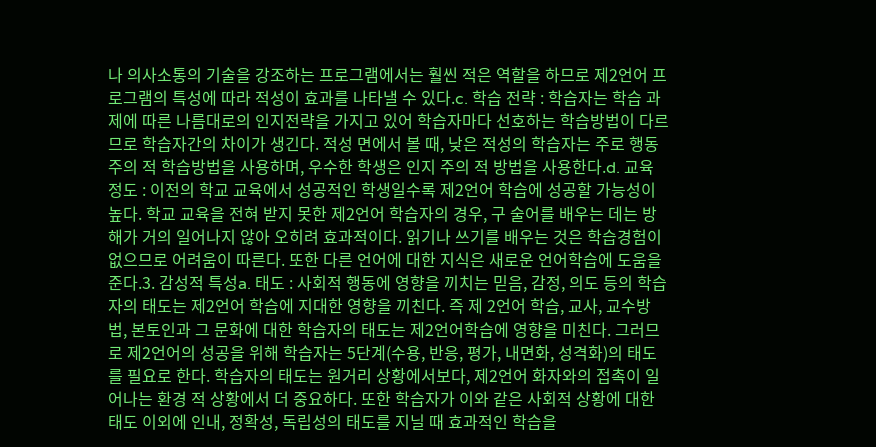나 의사소통의 기술을 강조하는 프로그램에서는 훨씬 적은 역할을 하므로 제2언어 프로그램의 특성에 따라 적성이 효과를 나타낼 수 있다.c. 학습 전략 : 학습자는 학습 과제에 따른 나름대로의 인지전략을 가지고 있어 학습자마다 선호하는 학습방법이 다르므로 학습자간의 차이가 생긴다. 적성 면에서 볼 때, 낮은 적성의 학습자는 주로 행동주의 적 학습방법을 사용하며, 우수한 학생은 인지 주의 적 방법을 사용한다.d. 교육 정도 : 이전의 학교 교육에서 성공적인 학생일수록 제2언어 학습에 성공할 가능성이 높다. 학교 교육을 전혀 받지 못한 제2언어 학습자의 경우, 구 술어를 배우는 데는 방해가 거의 일어나지 않아 오히려 효과적이다. 읽기나 쓰기를 배우는 것은 학습경험이 없으므로 어려움이 따른다. 또한 다른 언어에 대한 지식은 새로운 언어학습에 도움을 준다.3. 감성적 특성a. 태도 : 사회적 행동에 영향을 끼치는 믿음, 감정, 의도 등의 학습자의 태도는 제2언어 학습에 지대한 영향을 끼친다. 즉 제 2언어 학습, 교사, 교수방법, 본토인과 그 문화에 대한 학습자의 태도는 제2언어학습에 영향을 미친다. 그러므로 제2언어의 성공을 위해 학습자는 5단계(수용, 반응, 평가, 내면화, 성격화)의 태도를 필요로 한다. 학습자의 태도는 원거리 상황에서보다, 제2언어 화자와의 접촉이 일어나는 환경 적 상황에서 더 중요하다. 또한 학습자가 이와 같은 사회적 상황에 대한 태도 이외에 인내, 정확성, 독립성의 태도를 지닐 때 효과적인 학습을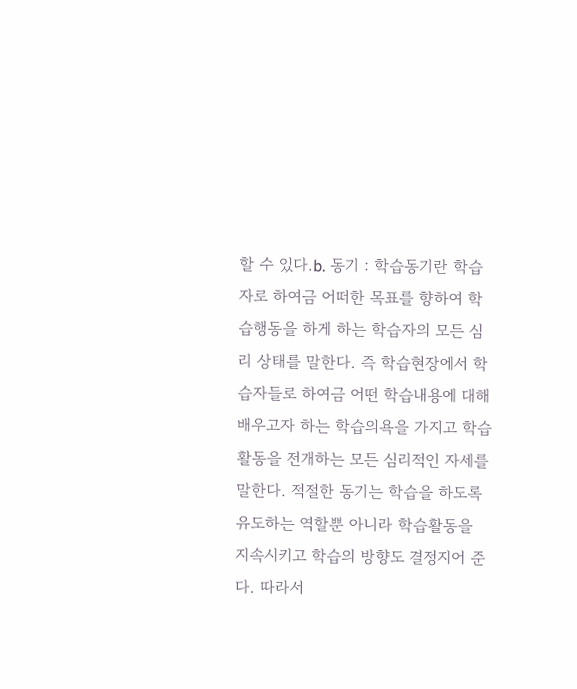할 수 있다.b. 동기 : 학습동기란 학습자로 하여금 어떠한 목표를 향하여 학습행동을 하게 하는 학습자의 모든 심리 상태를 말한다. 즉 학습현장에서 학습자들로 하여금 어떤 학습내용에 대해 배우고자 하는 학습의욕을 가지고 학습활동을 전개하는 모든 심리적인 자세를 말한다. 적절한 동기는 학습을 하도록 유도하는 역할뿐 아니라 학습활동을 지속시키고 학습의 방향도 결정지어 준다. 따라서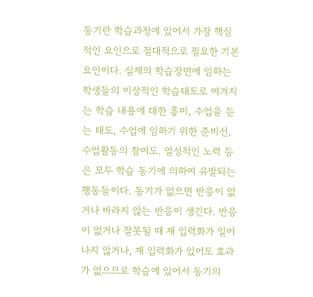동기란 학습과정에 있어서 가장 핵심적인 요인으로 절대적으로 필요한 기본요인이다. 실제의 학습장면에 임하는 학생들의 이상적인 학습태도로 여겨지는 학습 내용에 대한 흥미, 수업을 듣는 태도, 수업에 임하기 위한 준비선, 수업활동의 참여도. 열성적인 노력 등은 모두 학습 동기에 의하여 유발되는 행동들이다. 동기가 없으면 반응이 없거나 바라지 않는 반응이 생긴다. 반응이 없거나 잘못될 때 재 입력화가 일어나지 않거나, 재 입력화가 있어도 효과가 없으므로 학습에 있어서 동기의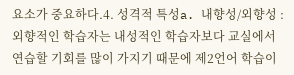요소가 중요하다.4. 성격적 특성a. 내향성/외향성 : 외향적인 학습자는 내성적인 학습자보다 교실에서 연습할 기회를 많이 가지기 때문에 제2언어 학습이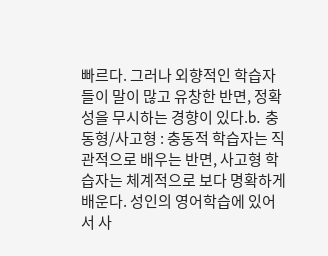빠르다. 그러나 외향적인 학습자들이 말이 많고 유창한 반면, 정확성을 무시하는 경향이 있다.b. 충동형/사고형 : 충동적 학습자는 직관적으로 배우는 반면, 사고형 학습자는 체계적으로 보다 명확하게 배운다. 성인의 영어학습에 있어서 사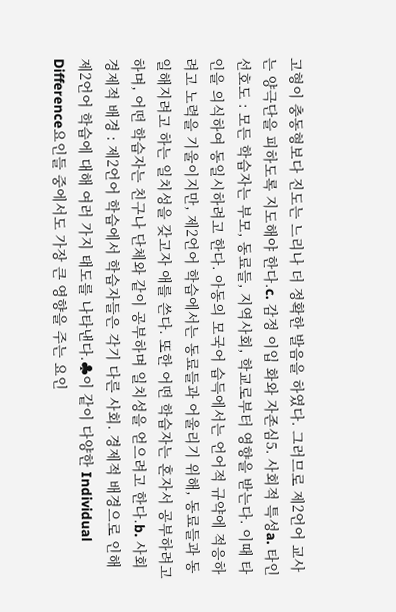고형이 충동형보다 진도는 느리나 더 정확한 발음을 하였다. 그러므로 제2언어 교사는 양극단을 피하도록 지도해야 한다.c. 감정 이입 화와 자존심5. 사회적 특성a. 타인 선호도 : 모든 학습자는 부모, 동료들, 지역사회, 학교로부터 영향을 받는다. 이때 타인을 의식하여 동일시하려고 한다. 아동의 모국어 습득에서는 언어적 규약에 적응하려고 노력을 기울이지만, 제2언어 학습에서는 동료들과 어울리기 위해, 동료들과 동일해지려고 하는 일치성을 갖고자 애를 쓴다. 또한 어떤 학습자는 혼자서 공부하려고 하며, 어떤 학습자는 친구나 단체와 같이 공부하며 일치성을 얻으려고 한다.b. 사회 경제적 배경 : 제2언어 학습에서 학습자들은 각기 다른 사회. 경제적 배경으로 인해 제2언어 학습에 대해 여러 가지 태도를 나타낸다.♣이 같이 다양한 Individual Difference요인들 중에서도 가장 큰 영향을 주는 요인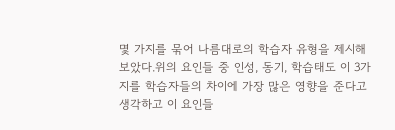몇 가지를 묶어 나름대로의 학습자 유형을 제시해 보았다.위의 요인들 중 인성, 동기, 학습태도 이 3가지를 학습자들의 차이에 가장 많은 영향을 준다고 생각하고 이 요인들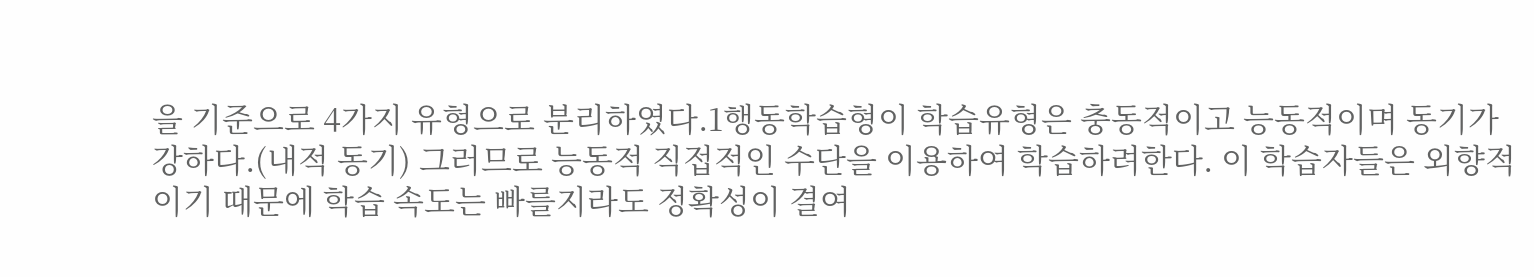을 기준으로 4가지 유형으로 분리하였다.1행동학습형이 학습유형은 충동적이고 능동적이며 동기가 강하다.(내적 동기) 그러므로 능동적 직접적인 수단을 이용하여 학습하려한다. 이 학습자들은 외향적이기 때문에 학습 속도는 빠를지라도 정확성이 결여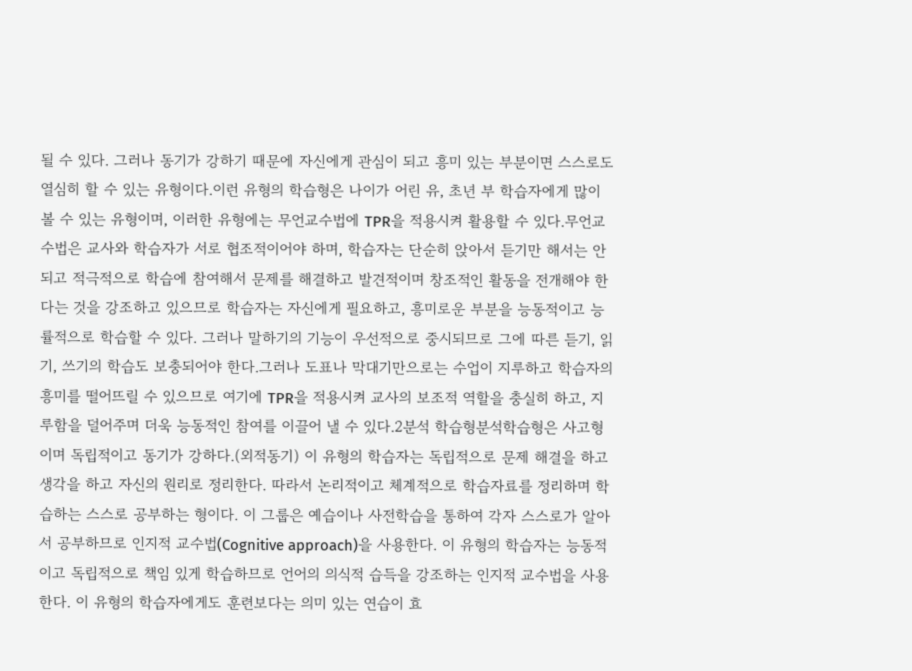될 수 있다. 그러나 동기가 강하기 때문에 자신에게 관심이 되고 흥미 있는 부분이면 스스로도 열심히 할 수 있는 유형이다.이런 유형의 학습형은 나이가 어린 유, 초년 부 학습자에게 많이 볼 수 있는 유형이며, 이러한 유형에는 무언교수법에 TPR을 적용시켜 활용할 수 있다.무언교수법은 교사와 학습자가 서로 협조적이어야 하며, 학습자는 단순히 앉아서 듣기만 해서는 안되고 적극적으로 학습에 참여해서 문제를 해결하고 발견적이며 창조적인 활동을 전개해야 한다는 것을 강조하고 있으므로 학습자는 자신에게 필요하고, 흥미로운 부분을 능동적이고 능률적으로 학습할 수 있다. 그러나 말하기의 기능이 우선적으로 중시되므로 그에 따른 듣기, 읽기, 쓰기의 학습도 보충되어야 한다.그러나 도표나 막대기만으로는 수업이 지루하고 학습자의 흥미를 떨어뜨릴 수 있으므로 여기에 TPR을 적용시켜 교사의 보조적 역할을 충실히 하고, 지루함을 덜어주며 더욱 능동적인 참여를 이끌어 낼 수 있다.2분석 학습형분석학습형은 사고형이며 독립적이고 동기가 강하다.(외적동기) 이 유형의 학습자는 독립적으로 문제 해결을 하고 생각을 하고 자신의 원리로 정리한다. 따라서 논리적이고 체계적으로 학습자료를 정리하며 학습하는 스스로 공부하는 형이다. 이 그룹은 예습이나 사전학습을 통하여 각자 스스로가 알아서 공부하므로 인지적 교수법(Cognitive approach)을 사용한다. 이 유형의 학습자는 능동적이고 독립적으로 책임 있게 학습하므로 언어의 의식적 습득을 강조하는 인지적 교수법을 사용한다. 이 유형의 학습자에게도 훈련보다는 의미 있는 연습이 효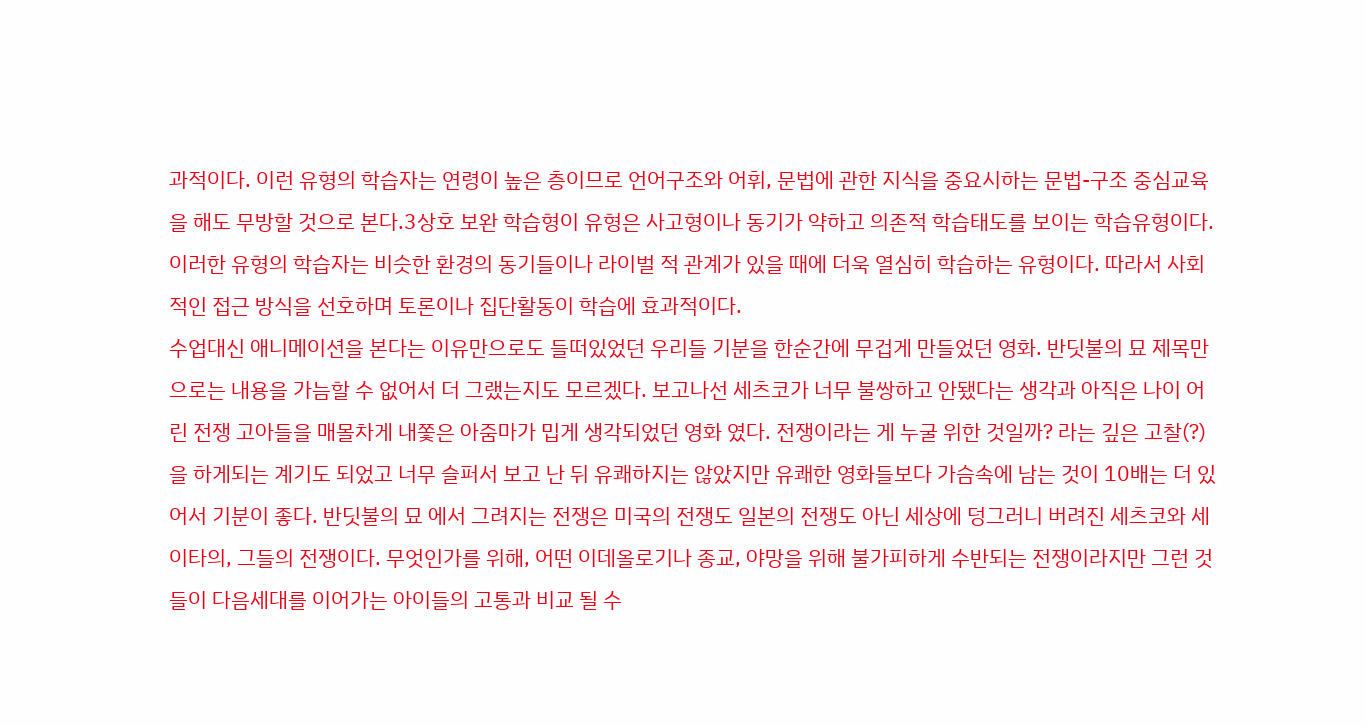과적이다. 이런 유형의 학습자는 연령이 높은 층이므로 언어구조와 어휘, 문법에 관한 지식을 중요시하는 문법-구조 중심교육을 해도 무방할 것으로 본다.3상호 보완 학습형이 유형은 사고형이나 동기가 약하고 의존적 학습태도를 보이는 학습유형이다. 이러한 유형의 학습자는 비슷한 환경의 동기들이나 라이벌 적 관계가 있을 때에 더욱 열심히 학습하는 유형이다. 따라서 사회적인 접근 방식을 선호하며 토론이나 집단활동이 학습에 효과적이다.
수업대신 애니메이션을 본다는 이유만으로도 들떠있었던 우리들 기분을 한순간에 무겁게 만들었던 영화. 반딧불의 묘 제목만으로는 내용을 가늠할 수 없어서 더 그랬는지도 모르겠다. 보고나선 세츠코가 너무 불쌍하고 안됐다는 생각과 아직은 나이 어린 전쟁 고아들을 매몰차게 내쫓은 아줌마가 밉게 생각되었던 영화 였다. 전쟁이라는 게 누굴 위한 것일까? 라는 깊은 고찰(?)을 하게되는 계기도 되었고 너무 슬퍼서 보고 난 뒤 유쾌하지는 않았지만 유쾌한 영화들보다 가슴속에 남는 것이 10배는 더 있어서 기분이 좋다. 반딧불의 묘 에서 그려지는 전쟁은 미국의 전쟁도 일본의 전쟁도 아닌 세상에 덩그러니 버려진 세츠코와 세이타의, 그들의 전쟁이다. 무엇인가를 위해, 어떤 이데올로기나 종교, 야망을 위해 불가피하게 수반되는 전쟁이라지만 그런 것들이 다음세대를 이어가는 아이들의 고통과 비교 될 수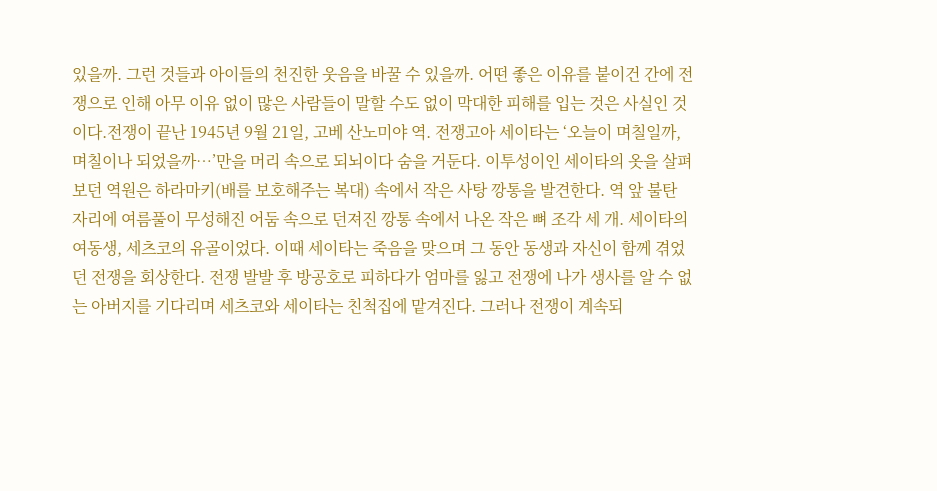있을까. 그런 것들과 아이들의 천진한 웃음을 바꿀 수 있을까. 어떤 좋은 이유를 붙이건 간에 전쟁으로 인해 아무 이유 없이 많은 사람들이 말할 수도 없이 막대한 피해를 입는 것은 사실인 것이다.전쟁이 끝난 1945년 9월 21일, 고베 산노미야 역. 전쟁고아 세이타는 ‘오늘이 며칠일까, 며칠이나 되었을까…’만을 머리 속으로 되뇌이다 숨을 거둔다. 이투성이인 세이타의 옷을 살펴보던 역원은 하라마키(배를 보호해주는 복대) 속에서 작은 사탕 깡통을 발견한다. 역 앞 불탄 자리에 여름풀이 무성해진 어둠 속으로 던져진 깡통 속에서 나온 작은 뼈 조각 세 개. 세이타의 여동생, 세츠코의 유골이었다. 이때 세이타는 죽음을 맞으며 그 동안 동생과 자신이 함께 겪었던 전쟁을 회상한다. 전쟁 발발 후 방공호로 피하다가 엄마를 잃고 전쟁에 나가 생사를 알 수 없는 아버지를 기다리며 세츠코와 세이타는 친척집에 맡겨진다. 그러나 전쟁이 계속되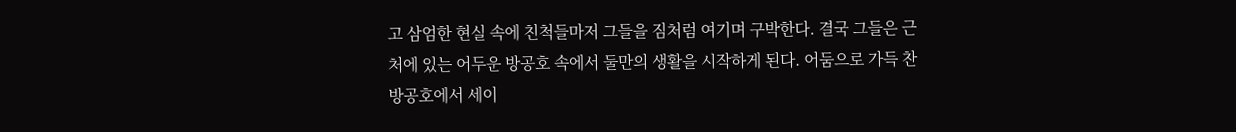고 삼엄한 현실 속에 친척들마저 그들을 짐처럼 여기며 구박한다. 결국 그들은 근처에 있는 어두운 방공호 속에서 둘만의 생활을 시작하게 된다. 어둠으로 가득 찬 방공호에서 세이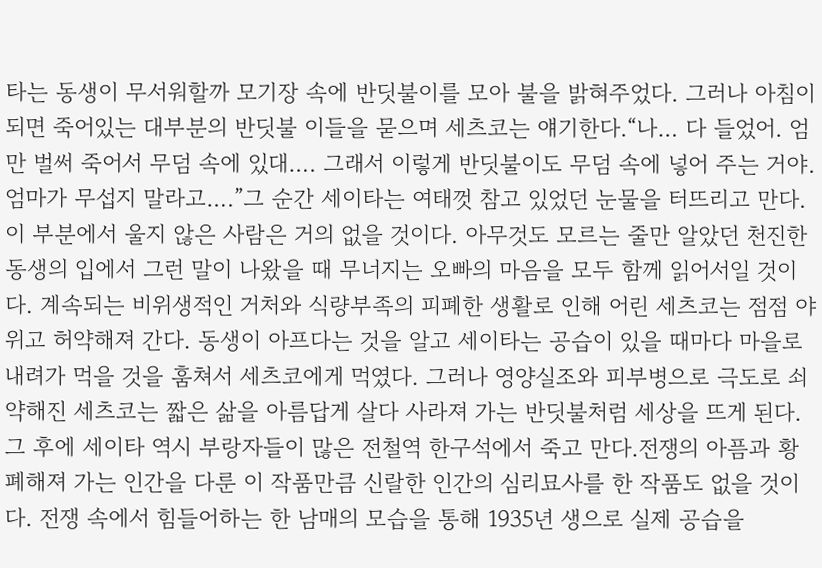타는 동생이 무서워할까 모기장 속에 반딧불이를 모아 불을 밝혀주었다. 그러나 아침이 되면 죽어있는 대부분의 반딧불 이들을 묻으며 세츠코는 얘기한다.“나… 다 들었어. 엄만 벌써 죽어서 무덤 속에 있대…. 그래서 이렇게 반딧불이도 무덤 속에 넣어 주는 거야. 엄마가 무섭지 말라고….”그 순간 세이타는 여태껏 참고 있었던 눈물을 터뜨리고 만다. 이 부분에서 울지 않은 사람은 거의 없을 것이다. 아무것도 모르는 줄만 알았던 천진한 동생의 입에서 그런 말이 나왔을 때 무너지는 오빠의 마음을 모두 함께 읽어서일 것이다. 계속되는 비위생적인 거처와 식량부족의 피폐한 생활로 인해 어린 세츠코는 점점 야위고 허약해져 간다. 동생이 아프다는 것을 알고 세이타는 공습이 있을 때마다 마을로 내려가 먹을 것을 훔쳐서 세츠코에게 먹였다. 그러나 영양실조와 피부병으로 극도로 쇠약해진 세츠코는 짧은 삶을 아름답게 살다 사라져 가는 반딧불처럼 세상을 뜨게 된다. 그 후에 세이타 역시 부랑자들이 많은 전철역 한구석에서 죽고 만다.전쟁의 아픔과 황폐해져 가는 인간을 다룬 이 작품만큼 신랄한 인간의 심리묘사를 한 작품도 없을 것이다. 전쟁 속에서 힘들어하는 한 남매의 모습을 통해 1935년 생으로 실제 공습을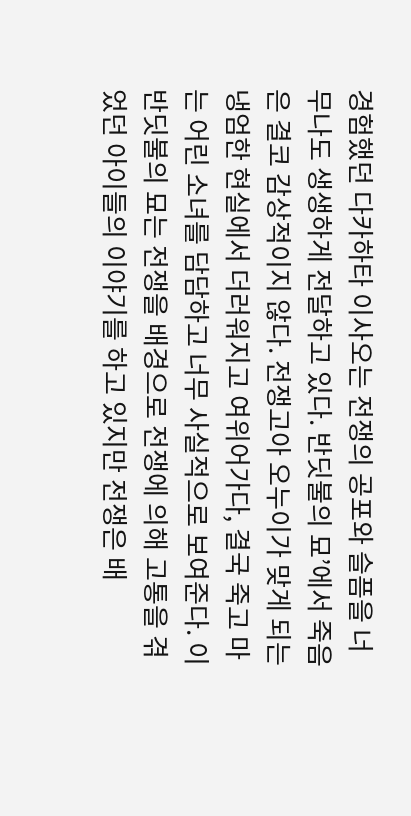경험했던 다카하타 이사오는 전쟁의 공포와 슬픔을 너무나도 생생하게 전달하고 있다. 반딧불의 묘’에서 죽음은 결코 감상적이지 않다. 전쟁고아 오누이가 맞게 되는 냉엄한 현실에서 더러워지고 여위어가다, 결국 죽고 마는 어린 소녀를 담담하고 너무 사실적으로 보여준다. 이 반딧불의 묘는 전쟁을 배경으로 전쟁에 의해 고통을 겪었던 아이들의 이야기를 하고 있지만 전쟁은 배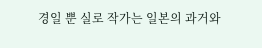경일 뿐 실로 작가는 일본의 과거와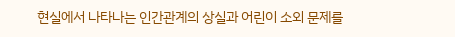현실에서 나타나는 인간관계의 상실과 어린이 소외 문제를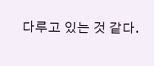다루고 있는 것 같다.